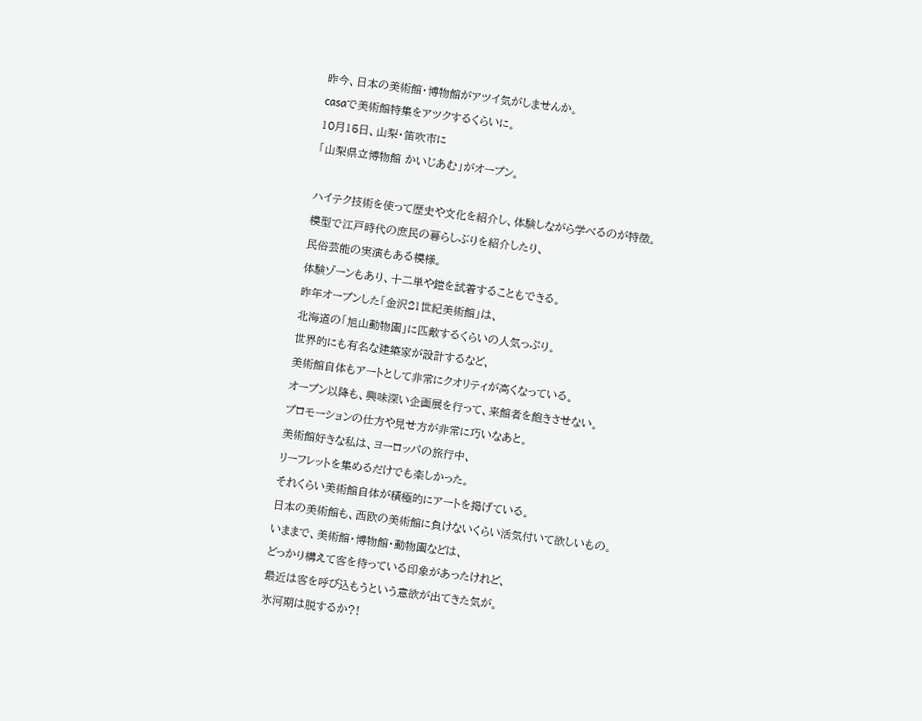昨今、日本の美術館・博物館がアツイ気がしませんか。
casaで美術館特集をアツクするくらいに。
10月15日、山梨・笛吹市に
「山梨県立博物館 かいじあむ」がオープン。

ハイテク技術を使って歴史や文化を紹介し、体験しながら学べるのが特徴。
模型で江戸時代の庶民の暮らしぶりを紹介したり、
民俗芸能の実演もある模様。
体験ゾーンもあり、十二単や鎧を試着することもできる。
昨年オープンした「金沢21世紀美術館」は、
北海道の「旭山動物園」に匹敵するくらいの人気っぷり。
世界的にも有名な建築家が設計するなど、
美術館自体もアートとして非常にクオリティが高くなっている。
オープン以降も、興味深い企画展を行って、来館者を飽きさせない。
プロモーションの仕方や見せ方が非常に巧いなあと。
美術館好きな私は、ヨーロッパの旅行中、
リーフレットを集めるだけでも楽しかった。
それくらい美術館自体が積極的にアートを掲げている。
日本の美術館も、西欧の美術館に負けないくらい活気付いて欲しいもの。
いままで、美術館・博物館・動物園などは、
どっかり構えて客を待っている印象があったけれど、
最近は客を呼び込もうという意欲が出てきた気が。
氷河期は脱するか?!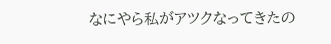なにやら私がアツクなってきたの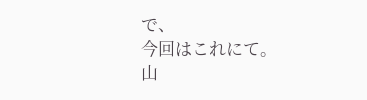で、
今回はこれにて。
山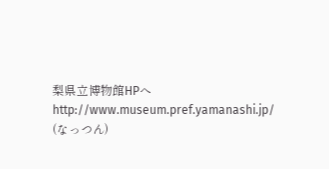梨県立博物館HPへ
http://www.museum.pref.yamanashi.jp/
(なっつん)